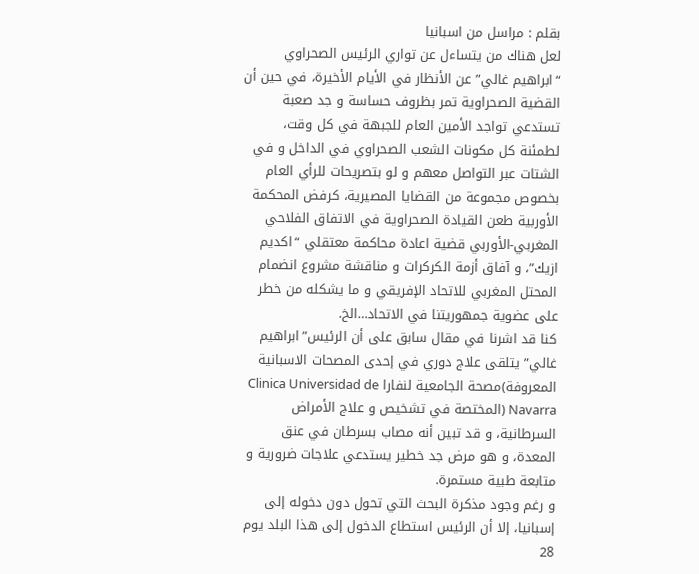بقلم : مراسل من اسبانيا
لعل هناك من يتساءل عن تواري الرئيس الصحراوي “ابراهيم غالي” عن الأنظار في الأيام الأخيرة، في حين أن القضية الصحراوية تمر بظروف حساسة و جد صعبة تستدعي تواجد الأمين العام للجبهة في كل وقت، لطمئنة كل مكونات الشعب الصحراوي في الداخل و في الشتات عبر التواصل معهم و لو بتصريحات للرأي العام بخصوص مجموعة من القضايا المصيرية، كرفض المحكمة الأوربية طعن القيادة الصحراوية في الاتفاق الفلاحي المغربي-الأوربي قضية اعادة محاكمة معتقلي “اكديم ازيك”، و آفاق أزمة الكركرات و مناقشة مشروع انضمام المحتل المغربي للاتحاد الإفريقي و ما يشكله من خطر على عضوية جمهوريتنا في الاتحاد…الخ.
كنا قد اشرنا في مقال سابق على أن الرئيس”ابراهيم غالي” يتلقى علاج دوري في إحدى المصحات الاسبانية المعروفة)مصحة الجامعية لنفارا Clinica Universidad de Navarra (المختصة في تشخيص و علاج الأمراض السرطانية، و قد تبين أنه مصاب بسرطان في عنق المعدة، و هو مرض جد خطير يستدعي علاجات ضرورية و متابعة طبية مستمرة.
و رغم وجود مذكرة البحث التي تحول دون دخوله إلى إسبانيا، إلا أن الرئيس استطاع الدخول إلى هذا البلد يوم 28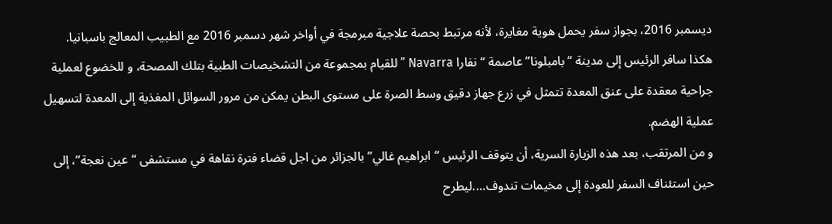ديسمبر 2016، بجواز سفر يحمل هوية مغايرة، لأنه مرتبط بحصة علاجية مبرمجة في أواخر شهر دسمبر 2016 مع الطبيب المعالج باسبانيا.
هكذا سافر الرئيس إلى مدينة “بامبلونا” عاصمة “نفارا Navarra ” للقيام بمجموعة من التشخيصات الطبية بتلك المصحة، و للخضوع لعملية جراحية معقدة على عنق المعدة تتمثل في زرع جهاز دقيق وسط الصرة على مستوى البطن يمكن من مرور السوائل المغذية إلى المعدة لتسهيل عملية الهضم.
و من المرتقب، بعد هذه الزيارة السرية، أن يتوقف الرئيس “ابراهيم غالي” بالجزائر من اجل قضاء فترة نقاهة في مستشفى “عين نعجة”، إلى حين استئناف السفر للعودة إلى مخيمات تندوف….ليطرح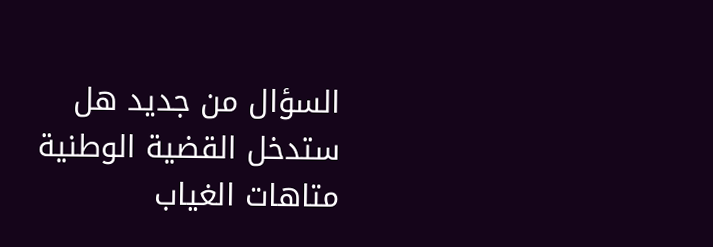السؤال من جديد هل ستدخل القضية الوطنية متاهات الغياب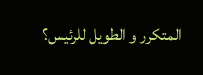المتكرر و الطويل للرئيس؟